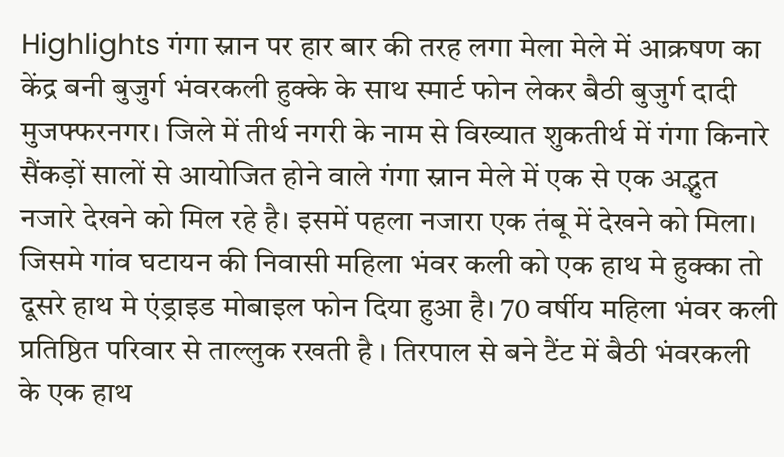Highlights गंगा स्नान पर हार बार की तरह लगा मेला मेले में आक्रषण का केंद्र बनी बुजुर्ग भंवरकली हुक्के के साथ स्मार्ट फोन लेकर बैठी बुजुर्ग दादी
मुजफ्फरनगर। जिले में तीर्थ नगरी के नाम से विख्यात शुकतीर्थ में गंगा किनारे सैंकड़ों सालों से आयोजित होने वाले गंगा स्नान मेले में एक से एक अद्भुत नजारे देखने को मिल रहे है। इसमें पहला नजारा एक तंबू में देखने को मिला। जिसमे गांव घटायन की निवासी महिला भंवर कली को एक हाथ मे हुक्का तो दूसरे हाथ मे एंड्राइड मोबाइल फोन दिया हुआ है। 70 वर्षीय महिला भंवर कली प्रतिष्ठित परिवार से ताल्लुक रखती है । तिरपाल से बने टैंट में बैठी भंवरकली के एक हाथ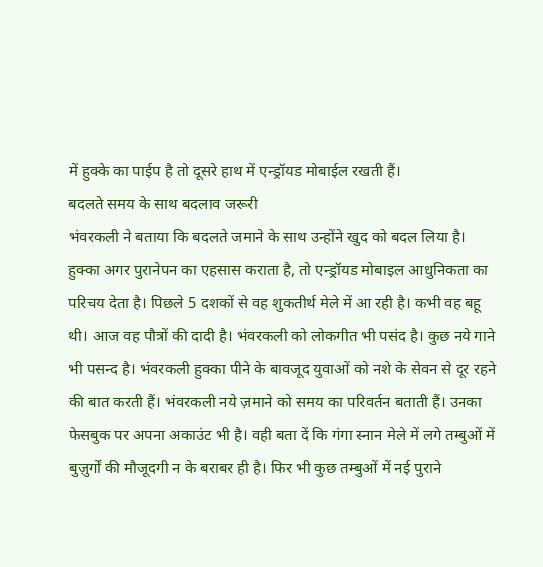में हुक्के का पाईप है तो दूसरे हाथ में एन्ड्रॉयड मोबाईल रखती हैं।
बदलते समय के साथ बदलाव जरूरी
भंवरकली ने बताया कि बदलते जमाने के साथ उन्होंने खुद को बदल लिया है। हुक्का अगर पुरानेपन का एहसास कराता है, तो एन्ड्रॉयड मोबाइल आधुनिकता का परिचय देता है। पिछले 5 दशकों से वह शुकतीर्थ मेले में आ रही है। कभी वह बहू थी। आज वह पौत्रों की दादी है। भंवरकली को लोकगीत भी पसंद है। कुछ नये गाने भी पसन्द है। भंवरकली हुक्का पीने के बावजूद युवाओं को नशे के सेवन से दूर रहने की बात करती हैं। भंवरकली नये ज़माने को समय का परिवर्तन बताती हैं। उनका फेसबुक पर अपना अकाउंट भी है। वही बता दें कि गंगा स्नान मेले में लगे तम्बुओं में बुज़ुर्गों की मौजूदगी न के बराबर ही है। फिर भी कुछ तम्बुओं में नई पुराने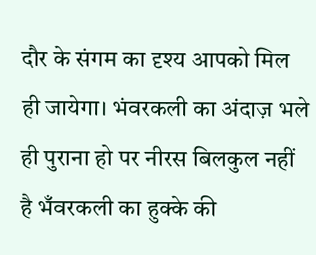दौर के संगम का दृश्य आपको मिल ही जायेगा। भंवरकली का अंदाज़ भले ही पुराना हो पर नीरस बिलकुल नहीं है भँवरकली का हुक्के की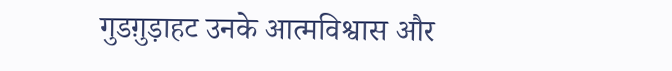गुडग़ुड़ाहट उनके आत्मविश्वास और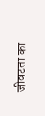जीवटता का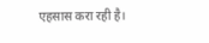एहसास करा रही है।